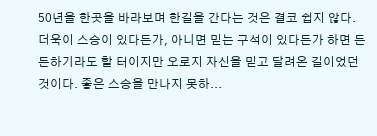50년을 한곳을 바라보며 한길을 간다는 것은 결코 쉽지 않다. 더욱이 스승이 있다든가, 아니면 믿는 구석이 있다든가 하면 든든하기라도 할 터이지만 오로지 자신을 믿고 달려온 길이었던 것이다. 좋은 스승을 만나지 못하...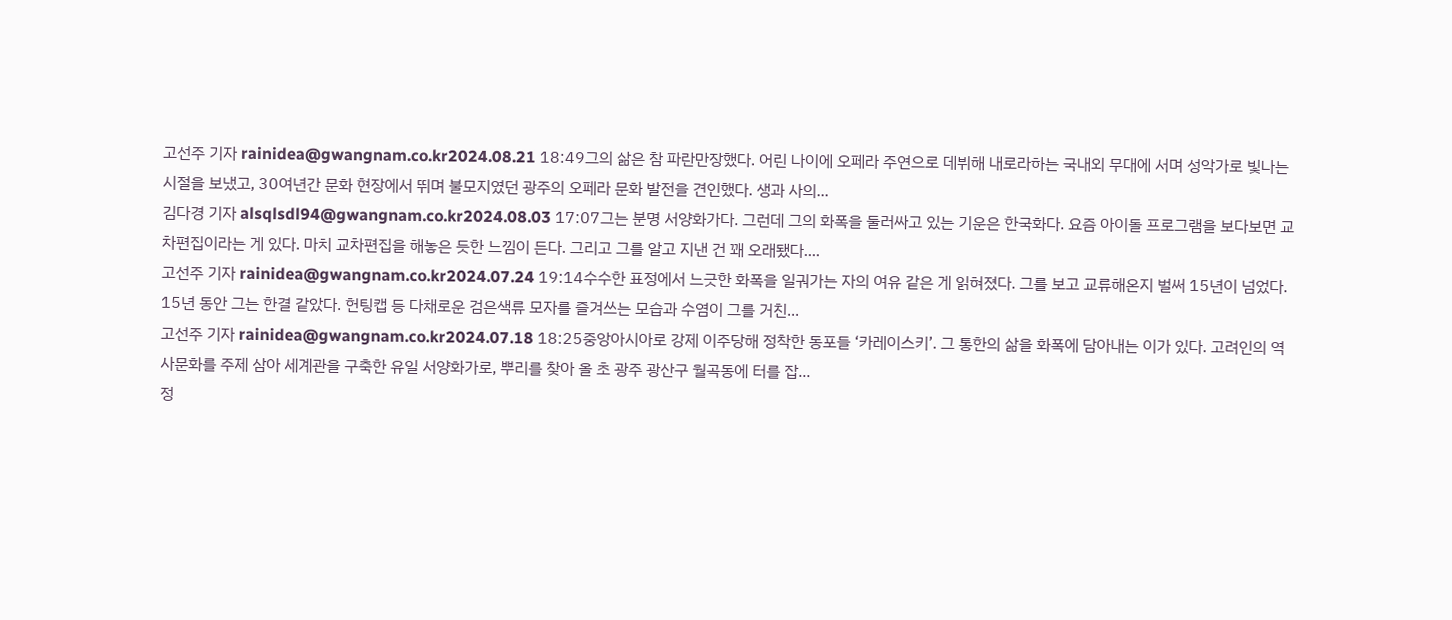고선주 기자 rainidea@gwangnam.co.kr2024.08.21 18:49그의 삶은 참 파란만장했다. 어린 나이에 오페라 주연으로 데뷔해 내로라하는 국내외 무대에 서며 성악가로 빛나는 시절을 보냈고, 30여년간 문화 현장에서 뛰며 불모지였던 광주의 오페라 문화 발전을 견인했다. 생과 사의...
김다경 기자 alsqlsdl94@gwangnam.co.kr2024.08.03 17:07그는 분명 서양화가다. 그런데 그의 화폭을 둘러싸고 있는 기운은 한국화다. 요즘 아이돌 프로그램을 보다보면 교차편집이라는 게 있다. 마치 교차편집을 해놓은 듯한 느낌이 든다. 그리고 그를 알고 지낸 건 꽤 오래됐다....
고선주 기자 rainidea@gwangnam.co.kr2024.07.24 19:14수수한 표정에서 느긋한 화폭을 일궈가는 자의 여유 같은 게 읽혀졌다. 그를 보고 교류해온지 벌써 15년이 넘었다. 15년 동안 그는 한결 같았다. 헌팅캡 등 다채로운 검은색류 모자를 즐겨쓰는 모습과 수염이 그를 거친...
고선주 기자 rainidea@gwangnam.co.kr2024.07.18 18:25중앙아시아로 강제 이주당해 정착한 동포들 ‘카레이스키’. 그 통한의 삶을 화폭에 담아내는 이가 있다. 고려인의 역사문화를 주제 삼아 세계관을 구축한 유일 서양화가로, 뿌리를 찾아 올 초 광주 광산구 월곡동에 터를 잡...
정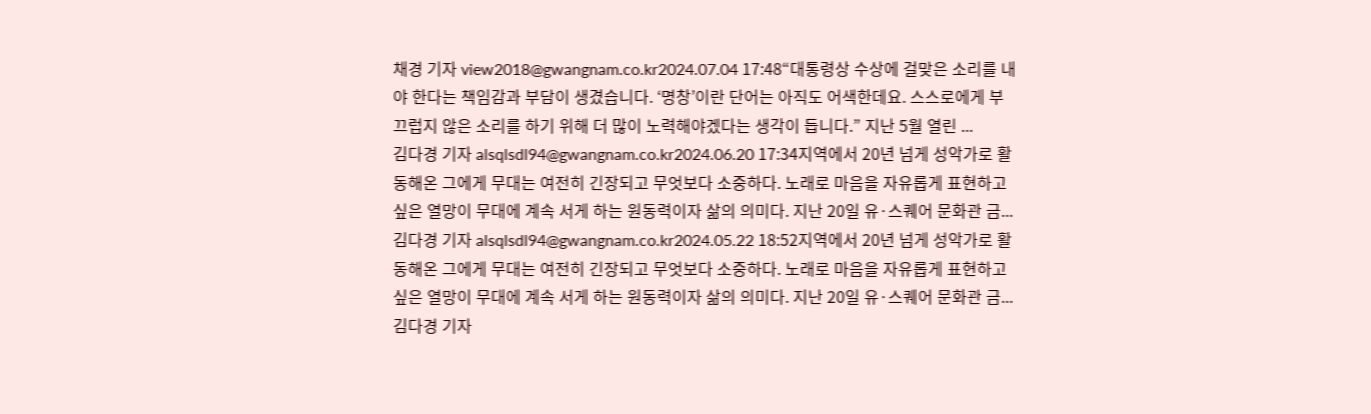채경 기자 view2018@gwangnam.co.kr2024.07.04 17:48“대통령상 수상에 걸맞은 소리를 내야 한다는 책임감과 부담이 생겼습니다. ‘명창’이란 단어는 아직도 어색한데요. 스스로에게 부끄럽지 않은 소리를 하기 위해 더 많이 노력해야겠다는 생각이 듭니다.” 지난 5월 열린 ...
김다경 기자 alsqlsdl94@gwangnam.co.kr2024.06.20 17:34지역에서 20년 넘게 성악가로 활동해온 그에게 무대는 여전히 긴장되고 무엇보다 소중하다. 노래로 마음을 자유롭게 표현하고 싶은 열망이 무대에 계속 서게 하는 원동력이자 삶의 의미다. 지난 20일 유·스퀘어 문화관 금...
김다경 기자 alsqlsdl94@gwangnam.co.kr2024.05.22 18:52지역에서 20년 넘게 성악가로 활동해온 그에게 무대는 여전히 긴장되고 무엇보다 소중하다. 노래로 마음을 자유롭게 표현하고 싶은 열망이 무대에 계속 서게 하는 원동력이자 삶의 의미다. 지난 20일 유·스퀘어 문화관 금...
김다경 기자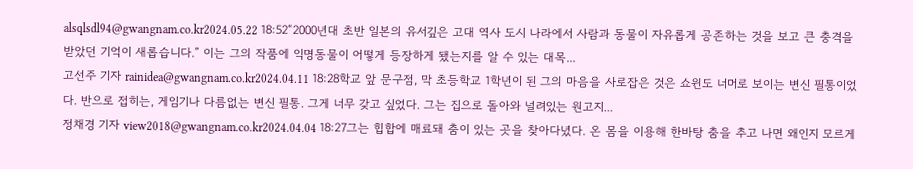alsqlsdl94@gwangnam.co.kr2024.05.22 18:52“2000년대 초반 일본의 유서깊은 고대 역사 도시 나라에서 사람과 동물이 자유롭게 공존하는 것을 보고 큰 충격을 받았던 기억이 새롭습니다.” 이는 그의 작품에 익명동물이 어떻게 등장하게 됐는지를 알 수 있는 대목...
고선주 기자 rainidea@gwangnam.co.kr2024.04.11 18:28학교 앞 문구점, 막 초등학교 1학년이 된 그의 마음을 사로잡은 것은 쇼윈도 너머로 보이는 변신 필통이었다. 반으로 접히는, 게임기나 다름없는 변신 필통. 그게 너무 갖고 싶었다. 그는 집으로 돌아와 널려있는 원고지...
정채경 기자 view2018@gwangnam.co.kr2024.04.04 18:27그는 힙합에 매료돼 춤이 있는 곳을 찾아다녔다. 온 몸을 이용해 한바탕 춤을 추고 나면 왜인지 모르게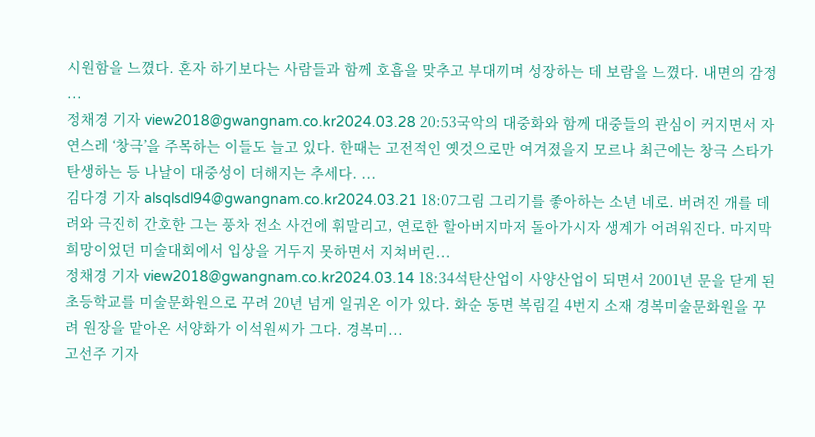시원함을 느꼈다. 혼자 하기보다는 사람들과 함께 호흡을 맞추고 부대끼며 성장하는 데 보람을 느꼈다. 내면의 감정 ...
정채경 기자 view2018@gwangnam.co.kr2024.03.28 20:53국악의 대중화와 함께 대중들의 관심이 커지면서 자연스레 ‘창극’을 주목하는 이들도 늘고 있다. 한때는 고전적인 옛것으로만 여겨졌을지 모르나 최근에는 창극 스타가 탄생하는 등 나날이 대중성이 더해지는 추세다. ...
김다경 기자 alsqlsdl94@gwangnam.co.kr2024.03.21 18:07그림 그리기를 좋아하는 소년 네로. 버려진 개를 데려와 극진히 간호한 그는 풍차 전소 사건에 휘말리고, 연로한 할아버지마저 돌아가시자 생계가 어려워진다. 마지막 희망이었던 미술대회에서 입상을 거두지 못하면서 지쳐버린...
정채경 기자 view2018@gwangnam.co.kr2024.03.14 18:34석탄산업이 사양산업이 되면서 2001년 문을 닫게 된 초등학교를 미술문화원으로 꾸려 20년 넘게 일궈온 이가 있다. 화순 동면 복림길 4번지 소재 경복미술문화원을 꾸려 원장을 맡아온 서양화가 이석원씨가 그다. 경복미...
고선주 기자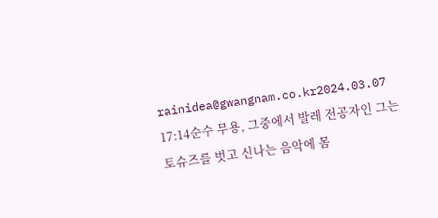rainidea@gwangnam.co.kr2024.03.07 17:14순수 무용, 그중에서 발레 전공자인 그는 토슈즈를 벗고 신나는 음악에 몸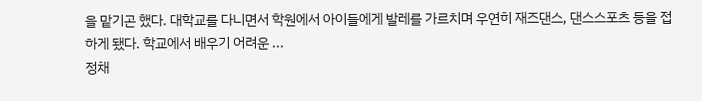을 맡기곤 했다. 대학교를 다니면서 학원에서 아이들에게 발레를 가르치며 우연히 재즈댄스, 댄스스포츠 등을 접하게 됐다. 학교에서 배우기 어려운 ...
정채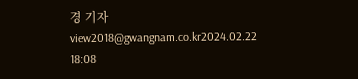경 기자 view2018@gwangnam.co.kr2024.02.22 18:08